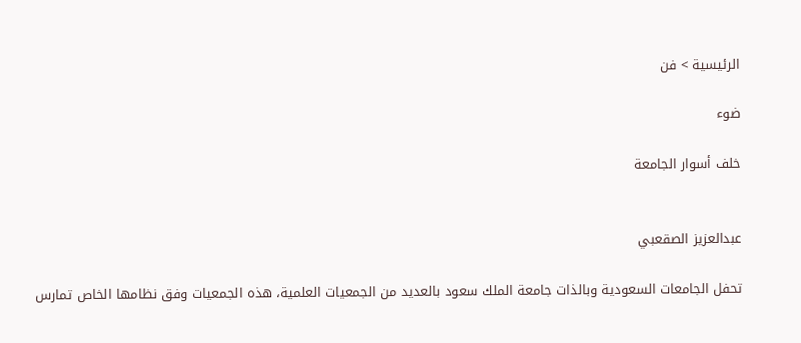الرئيسية > فن

ضوء

خلف أسوار الجامعة


عبدالعزيز الصقعبي

تحفل الجامعات السعودية وبالذات جامعة الملك سعود بالعديد من الجمعيات العلمية، هذه الجمعيات وفق نظامها الخاص تمارس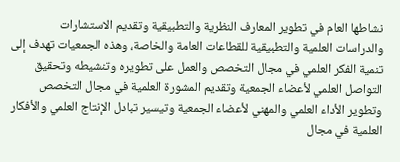نشاطها العام في تطوير المعارف النظرية والتطبيقية وتقديم الاستشارات والدراسات العلمية والتطبيقية للقطاعات العامة والخاصة، وهذه الجمعيات تهدف إلى تنمية الفكر العلمي في مجال التخصص والعمل على تطويره وتنشيطه وتحقيق التواصل العلمي لأعضاء الجمعية وتقديم المشورة العلمية في مجال التخصص وتطوير الأداء العلمي والمهني لأعضاء الجمعية وتيسير تبادل الإنتاج العلمي والأفكار العلمية في مجال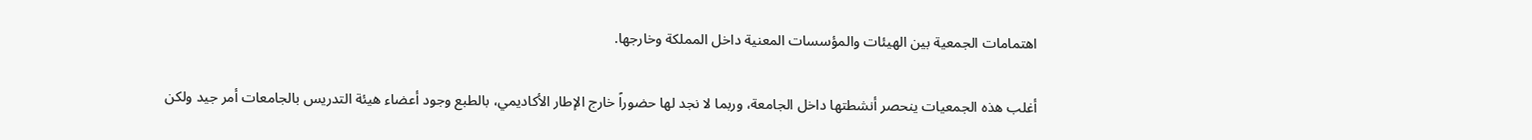اهتمامات الجمعية بين الهيئات والمؤسسات المعنية داخل المملكة وخارجها.

أغلب هذه الجمعيات ينحصر أنشطتها داخل الجامعة، وربما لا نجد لها حضوراً خارج الإطار الأكاديمي، بالطبع وجود أعضاء هيئة التدريس بالجامعات أمر جيد ولكن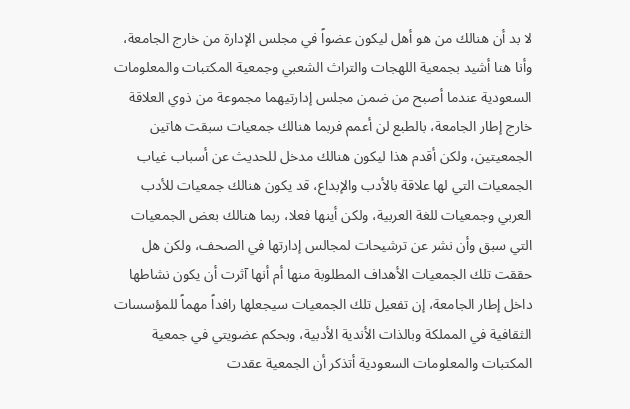لا بد أن هنالك من هو أهل ليكون عضواً في مجلس الإدارة من خارج الجامعة، وأنا هنا أشيد بجمعية اللهجات والتراث الشعبي وجمعية المكتبات والمعلومات السعودية عندما أصبح من ضمن مجلس إدارتيهما مجموعة من ذوي العلاقة خارج إطار الجامعة، بالطبع لن أعمم فربما هنالك جمعيات سبقت هاتين الجمعيتين، ولكن أقدم هذا ليكون هنالك مدخل للحديث عن أسباب غياب الجمعيات التي لها علاقة بالأدب والإبداع، قد يكون هنالك جمعيات للأدب العربي وجمعيات للغة العربية، ولكن أينها فعلا، ربما هنالك بعض الجمعيات التي سبق وأن نشر عن ترشيحات لمجالس إدارتها في الصحف، ولكن هل حققت تلك الجمعيات الأهداف المطلوبة منها أم أنها آثرت أن يكون نشاطها داخل إطار الجامعة، إن تفعيل تلك الجمعيات سيجعلها رافداً مهماً للمؤسسات الثقافية في المملكة وبالذات الأندية الأدبية، وبحكم عضويتي في جمعية المكتبات والمعلومات السعودية أتذكر أن الجمعية عقدت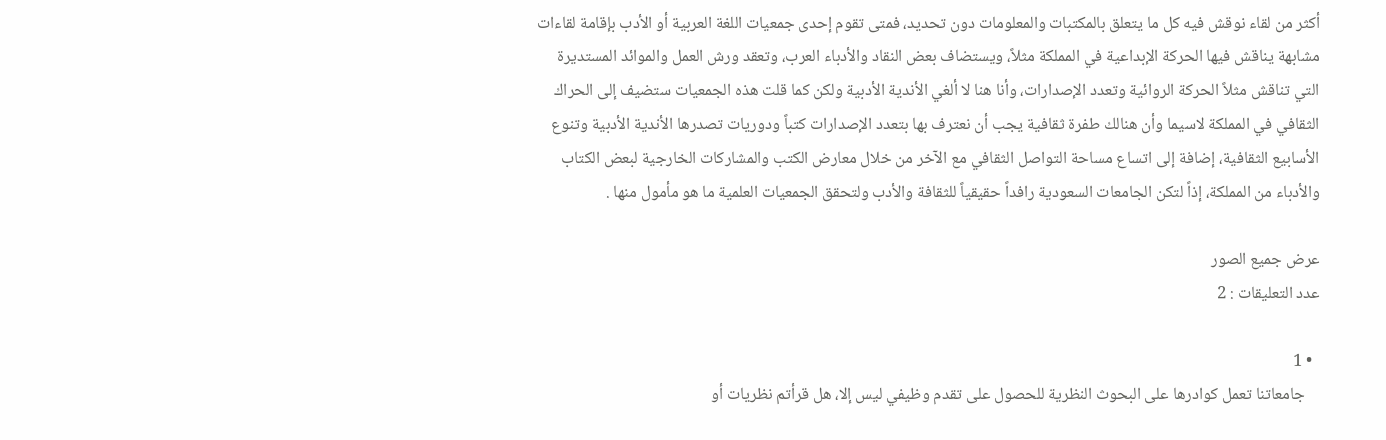أكثر من لقاء نوقش فيه كل ما يتعلق بالمكتبات والمعلومات دون تحديد، فمتى تقوم إحدى جمعيات اللغة العربية أو الأدب بإقامة لقاءات مشابهة يناقش فيها الحركة الإبداعية في المملكة مثلاً، ويستضاف بعض النقاد والأدباء العرب، وتعقد ورش العمل والموائد المستديرة التي تناقش مثلاً الحركة الروائية وتعدد الإصدارات، وأنا هنا لا ألغي الأندية الأدبية ولكن كما قلت هذه الجمعيات ستضيف إلى الحراك الثقافي في المملكة لاسيما وأن هنالك طفرة ثقافية يجب أن نعترف بها بتعدد الإصدارات كتباً ودوريات تصدرها الأندية الأدبية وتنوع الأسابيع الثقافية، إضافة إلى اتساع مساحة التواصل الثقافي مع الآخر من خلال معارض الكتب والمشاركات الخارجية لبعض الكتاب والأدباء من المملكة، إذاً لتكن الجامعات السعودية رافداً حقيقياً للثقافة والأدب ولتحقق الجمعيات العلمية ما هو مأمول منها .

عرض جميع الصور
عدد التعليقات : 2

  • 1
    جامعاتنا تعمل كوادرها على البحوث النظرية للحصول على تقدم وظيفي ليس إلا، هل قرأتم نظريات أو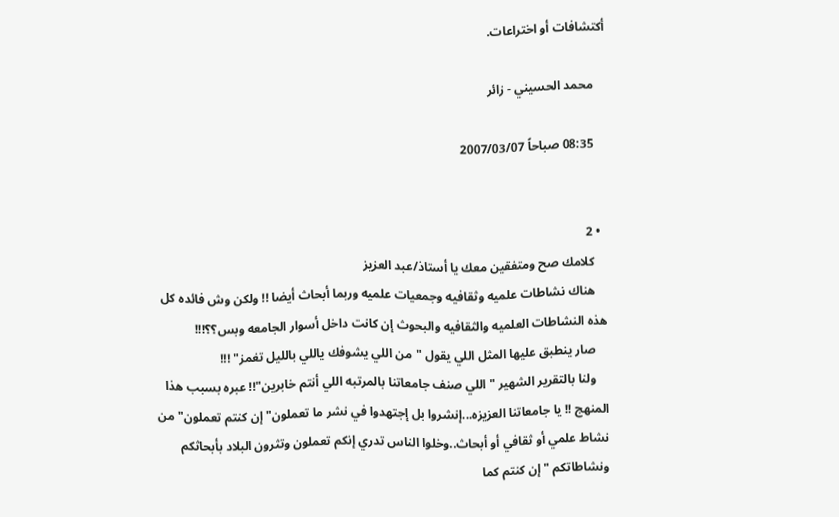أكتشافات أو اختراعات.

    محمد الحسيني - زائر

    08:35 صباحاً 2007/03/07


  • 2
    كلامك صح ومتفقين معك يا أستاذ/عبد العزيز
    هناك نشاطات علميه وثقافيه وجمعيات علميه وربما أبحاث أيضا !! ولكن وش فائده كل هذه النشاطات العلميه والثقافيه والبحوث إن كانت داخل أسوار الجامعه وبس؟؟!!!
    صار ينطبق عليها المثل اللي يقول "من اللي يشوفك ياللي بالليل تغمز" !!!
    ولنا بالتقرير الشهير "اللي صنف جامعاتنا بالمرتبه اللي أنتم خابرين"!! عبره بسبب هذا المنهج !! يا جامعاتنا العزيزه...إنشروا بل إجتهدوا في نشر ما تعملون"إن كنتم تعملون" من نشاط علمي أو ثقافي أو أبحاث..وخلوا الناس تدري إنكم تعملون وتثرون البلاد بأبحاثكم ونشاطاتكم "إن كنتم كما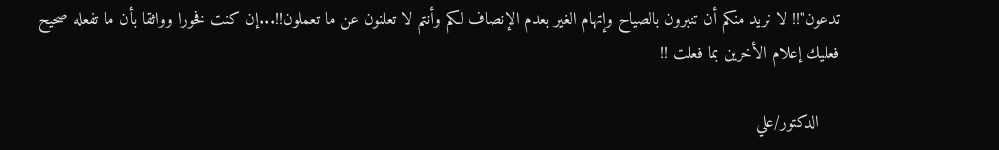تدعون"!! لا نريد منكم أن تنبرون بالصياح وإتهام الغير بعدم الإنصاف لكم وأنتم لا تعلنون عن ما تعملون!!...إن كنت فخورا وواثقا بأن ما تفعله صحيح فعليك إعلام الأخرين بما فعلت !!

    الدكتور/علي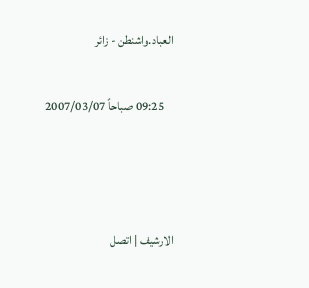العباد.واشنطن - زائر

    09:25 صباحاً 2007/03/07



الارشيف | اتصل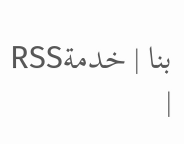بنا | خدمةRSS |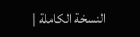النسخة الكاملة |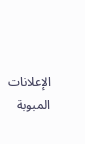الإعلانات المبوبة